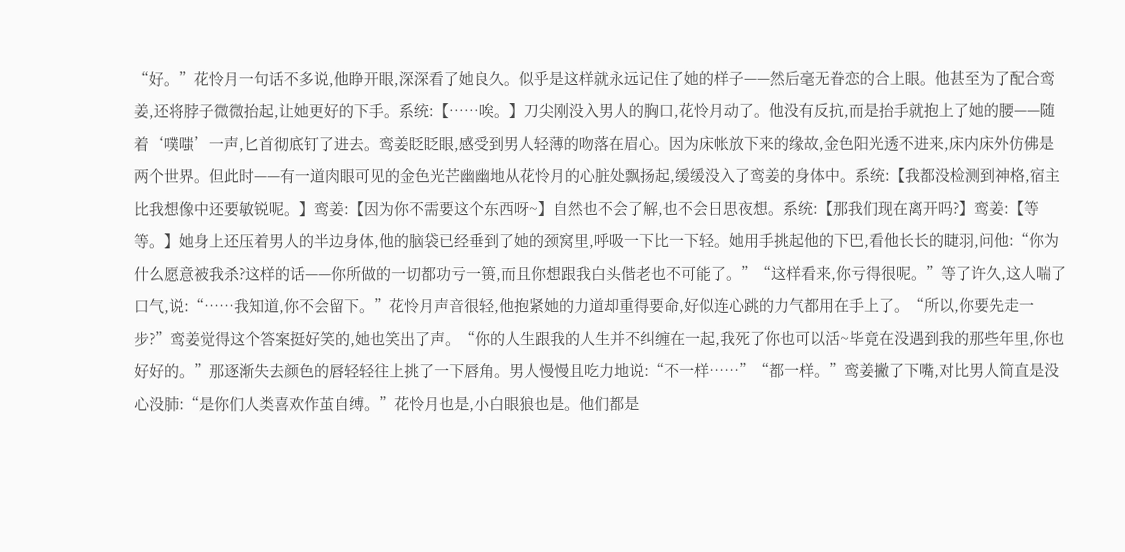“好。”花怜月一句话不多说,他睁开眼,深深看了她良久。似乎是这样就永远记住了她的样子——然后毫无眷恋的合上眼。他甚至为了配合鸾姜,还将脖子微微抬起,让她更好的下手。系统:【……唉。】刀尖刚没入男人的胸口,花怜月动了。他没有反抗,而是抬手就抱上了她的腰——随着‘噗嗤’一声,匕首彻底钉了进去。鸾姜眨眨眼,感受到男人轻薄的吻落在眉心。因为床帐放下来的缘故,金色阳光透不进来,床内床外仿佛是两个世界。但此时——有一道肉眼可见的金色光芒幽幽地从花怜月的心脏处飘扬起,缓缓没入了鸾姜的身体中。系统:【我都没检测到神格,宿主比我想像中还要敏锐呢。】鸾姜:【因为你不需要这个东西呀~】自然也不会了解,也不会日思夜想。系统:【那我们现在离开吗?】鸾姜:【等等。】她身上还压着男人的半边身体,他的脑袋已经垂到了她的颈窝里,呼吸一下比一下轻。她用手挑起他的下巴,看他长长的睫羽,问他:“你为什么愿意被我杀?这样的话——你所做的一切都功亏一篑,而且你想跟我白头偕老也不可能了。”“这样看来,你亏得很呢。”等了许久,这人喘了口气,说:“……我知道,你不会留下。”花怜月声音很轻,他抱紧她的力道却重得要命,好似连心跳的力气都用在手上了。“所以,你要先走一步?”鸾姜觉得这个答案挺好笑的,她也笑出了声。“你的人生跟我的人生并不纠缠在一起,我死了你也可以活~毕竟在没遇到我的那些年里,你也好好的。”那逐渐失去颜色的唇轻轻往上挑了一下唇角。男人慢慢且吃力地说:“不一样……”“都一样。”鸾姜撇了下嘴,对比男人简直是没心没肺:“是你们人类喜欢作茧自缚。”花怜月也是,小白眼狼也是。他们都是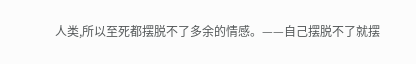人类,所以至死都摆脱不了多余的情感。——自己摆脱不了就摆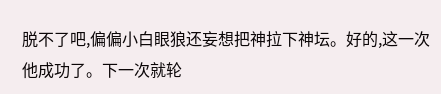脱不了吧,偏偏小白眼狼还妄想把神拉下神坛。好的,这一次他成功了。下一次就轮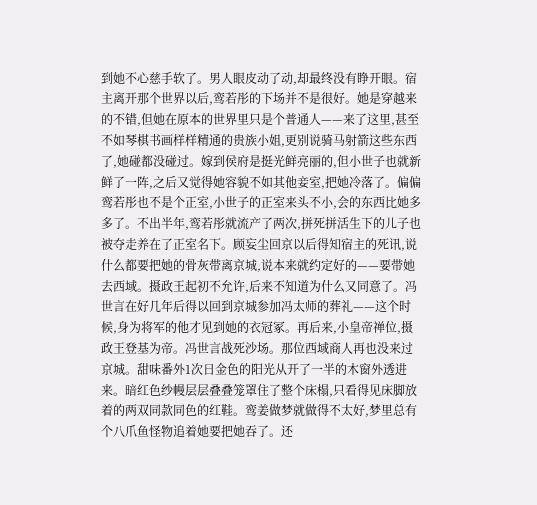到她不心慈手软了。男人眼皮动了动,却最终没有睁开眼。宿主离开那个世界以后,鸾若彤的下场并不是很好。她是穿越来的不错,但她在原本的世界里只是个普通人——来了这里,甚至不如琴棋书画样样精通的贵族小姐,更别说骑马射箭这些东西了,她碰都没碰过。嫁到侯府是挺光鲜亮丽的,但小世子也就新鲜了一阵,之后又觉得她容貌不如其他妾室,把她冷落了。偏偏鸾若彤也不是个正室,小世子的正室来头不小,会的东西比她多多了。不出半年,鸾若彤就流产了两次,拼死拼活生下的儿子也被夺走养在了正室名下。顾妄尘回京以后得知宿主的死讯,说什么都要把她的骨灰带离京城,说本来就约定好的——要带她去西域。摄政王起初不允许,后来不知道为什么又同意了。冯世言在好几年后得以回到京城参加冯太师的葬礼——这个时候,身为将军的他才见到她的衣冠冢。再后来,小皇帝禅位,摄政王登基为帝。冯世言战死沙场。那位西域商人再也没来过京城。甜味番外1次日金色的阳光从开了一半的木窗外透进来。暗红色纱幔层层叠叠笼罩住了整个床榻,只看得见床脚放着的两双同款同色的红鞋。鸾姜做梦就做得不太好,梦里总有个八爪鱼怪物追着她要把她吞了。还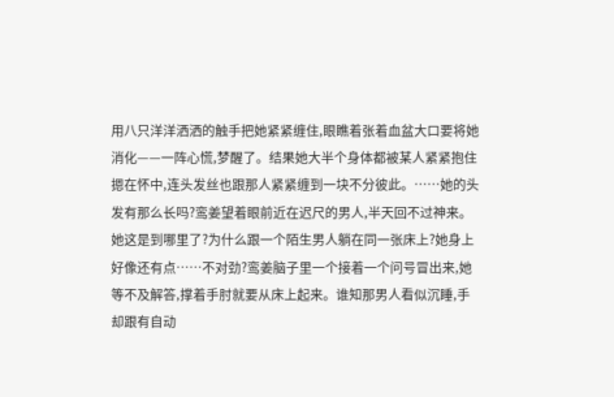用八只洋洋洒洒的触手把她紧紧缠住,眼瞧着张着血盆大口要将她消化——一阵心慌,梦醒了。结果她大半个身体都被某人紧紧抱住摁在怀中,连头发丝也跟那人紧紧缠到一块不分彼此。……她的头发有那么长吗?鸾姜望着眼前近在迟尺的男人,半天回不过神来。她这是到哪里了?为什么跟一个陌生男人躺在同一张床上?她身上好像还有点……不对劲?鸾姜脑子里一个接着一个问号冒出来,她等不及解答,撑着手肘就要从床上起来。谁知那男人看似沉睡,手却跟有自动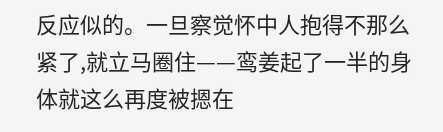反应似的。一旦察觉怀中人抱得不那么紧了,就立马圈住——鸾姜起了一半的身体就这么再度被摁在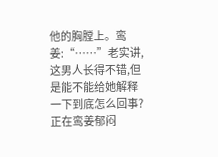他的胸膛上。鸾姜:“……”老实讲,这男人长得不错,但是能不能给她解释一下到底怎么回事?正在鸾姜郁闷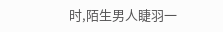时,陌生男人睫羽一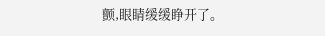颤,眼睛缓缓睁开了。